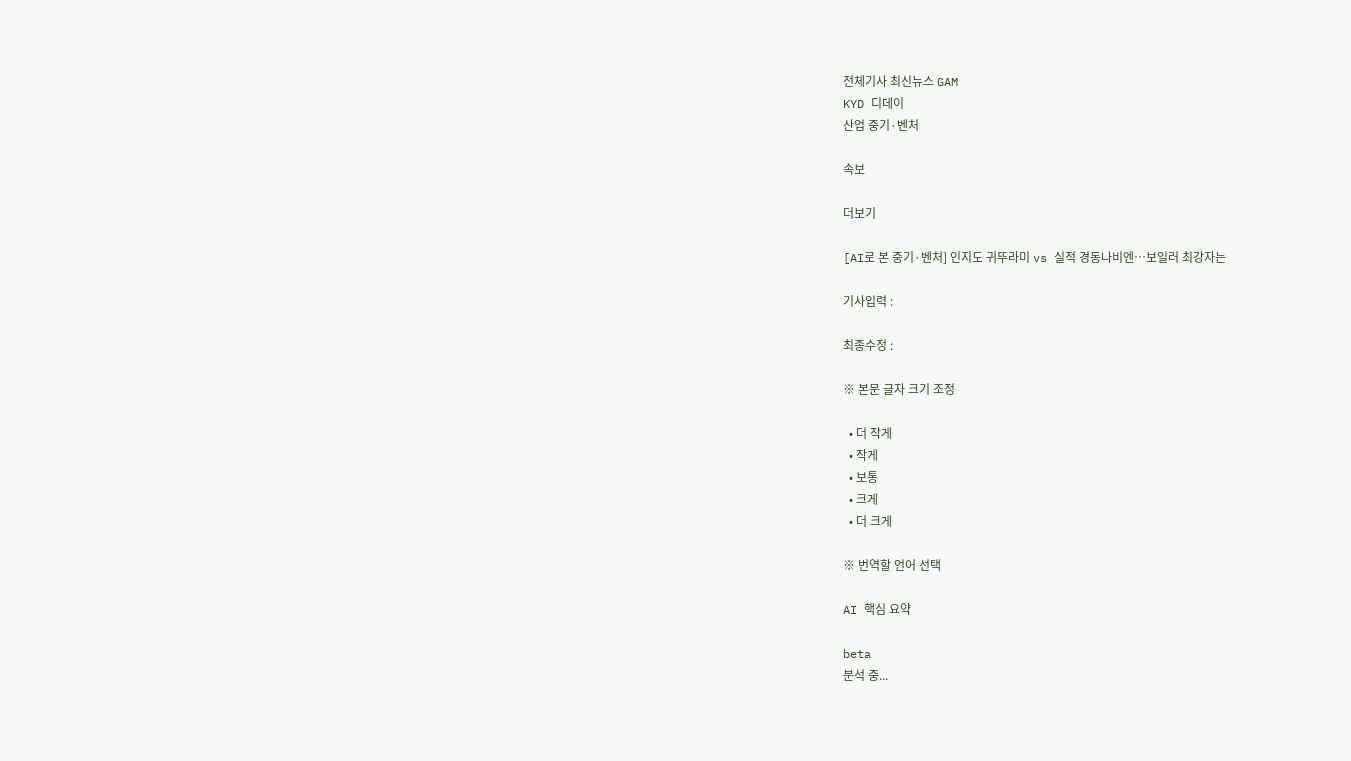전체기사 최신뉴스 GAM
KYD 디데이
산업 중기·벤처

속보

더보기

[AI로 본 중기·벤처] 인지도 귀뚜라미 vs 실적 경동나비엔…보일러 최강자는

기사입력 :

최종수정 :

※ 본문 글자 크기 조정

  • 더 작게
  • 작게
  • 보통
  • 크게
  • 더 크게

※ 번역할 언어 선택

AI 핵심 요약

beta
분석 중...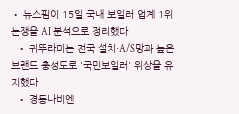• 뉴스핌이 15일 국내 보일러 업계 1위 논쟁을 AI 분석으로 정리했다
  • 귀뚜라미는 전국 설치·A/S망과 높은 브랜드 충성도로 '국민보일러' 위상을 유지했다
  • 경동나비엔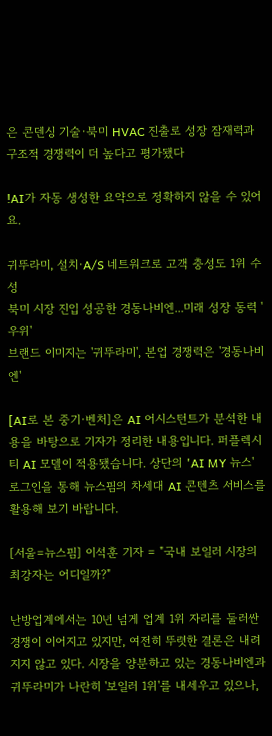은 콘덴싱 기술·북미 HVAC 진출로 성장 잠재력과 구조적 경쟁력이 더 높다고 평가됐다

!AI가 자동 생성한 요약으로 정확하지 않을 수 있어요.

귀뚜라미, 설치·A/S 네트워크로 고객 충성도 1위 수성
북미 시장 진입 성공한 경동나비엔...미래 성장 동력 '우위'
브랜드 이미지는 '귀뚜라미', 본업 경쟁력은 '경동나비엔'

[AI로 본 중기·벤처]은 AI 어시스턴트가 분석한 내용을 바탕으로 기자가 정리한 내용입니다. 퍼플렉시티 AI 모델이 적용됐습니다. 상단의 'AI MY 뉴스' 로그인을 통해 뉴스핌의 차세대 AI 콘텐츠 서비스를 활용해 보기 바랍니다.

[서울=뉴스핌] 이석훈 기자 = "국내 보일러 시장의 최강자는 어디일까?"

난방업계에서는 10년 넘게 업계 1위 자리를 둘러싼 경쟁이 이어지고 있지만, 여전히 뚜렷한 결론은 내려지지 않고 있다. 시장을 양분하고 있는 경동나비엔과 귀뚜라미가 나란히 '보일러 1위'를 내세우고 있으나,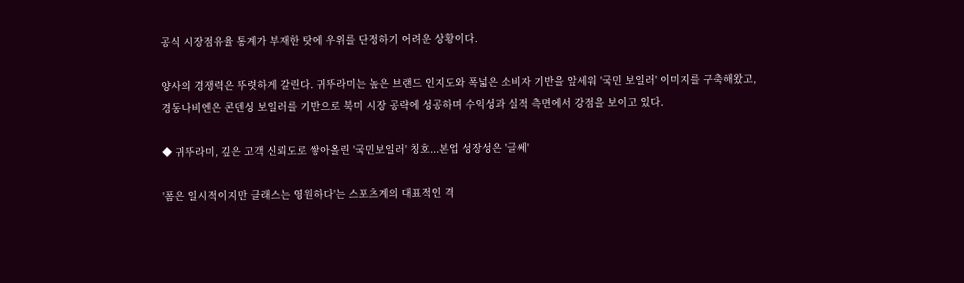공식 시장점유율 통계가 부재한 탓에 우위를 단정하기 어려운 상황이다.

양사의 경쟁력은 뚜렷하게 갈린다. 귀뚜라미는 높은 브랜드 인지도와 폭넓은 소비자 기반을 앞세워 '국민 보일러' 이미지를 구축해왔고, 경동나비엔은 콘덴싱 보일러를 기반으로 북미 시장 공략에 성공하며 수익성과 실적 측면에서 강점을 보이고 있다.

◆ 귀뚜라미, 깊은 고객 신뢰도로 쌓아올린 '국민보일러' 칭호...본업 성장성은 '글쎄'

'폼은 일시적이지만 클래스는 영원하다'는 스포츠계의 대표적인 격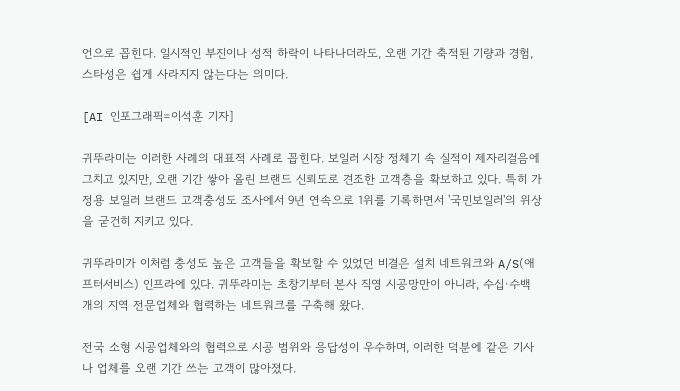언으로 꼽힌다. 일시적인 부진이나 성적 하락이 나타나더라도, 오랜 기간 축적된 기량과 경험, 스타성은 쉽게 사라지지 않는다는 의미다.

[AI 인포그래픽=이석훈 기자]

귀뚜라미는 이러한 사례의 대표적 사례로 꼽힌다. 보일러 시장 정체기 속 실적이 제자리걸음에 그치고 있지만, 오랜 기간 쌓아 올린 브랜드 신뢰도로 견조한 고객층을 확보하고 있다. 특히 가정용 보일러 브랜드 고객충성도 조사에서 9년 연속으로 1위를 기록하면서 '국민보일러'의 위상을 굳건히 지키고 있다.

귀뚜라미가 이처럼 충성도 높은 고객들을 확보할 수 있었던 비결은 설치 네트워크와 A/S(애프터서비스) 인프라에 있다. 귀뚜라미는 초창기부터 본사 직영 시공망만이 아니라, 수십·수백 개의 지역 전문업체와 협력하는 네트워크를 구축해 왔다.

전국 소형 시공업체와의 협력으로 시공 범위와 응답성이 우수하며, 이러한 덕분에 같은 기사나 업체를 오랜 기간 쓰는 고객이 많아졌다.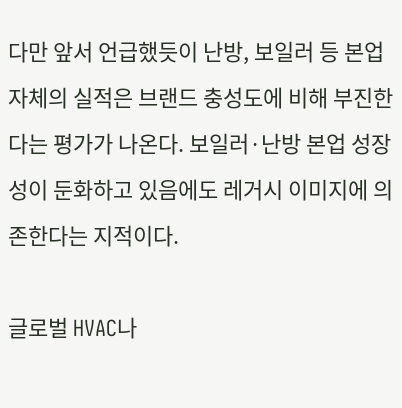다만 앞서 언급했듯이 난방, 보일러 등 본업 자체의 실적은 브랜드 충성도에 비해 부진한다는 평가가 나온다. 보일러·난방 본업 성장성이 둔화하고 있음에도 레거시 이미지에 의존한다는 지적이다.

글로벌 HVAC나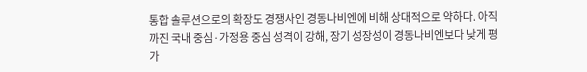통합 솔루션으로의 확장도 경쟁사인 경동나비엔에 비해 상대적으로 약하다. 아직까진 국내 중심·가정용 중심 성격이 강해, 장기 성장성이 경동나비엔보다 낮게 평가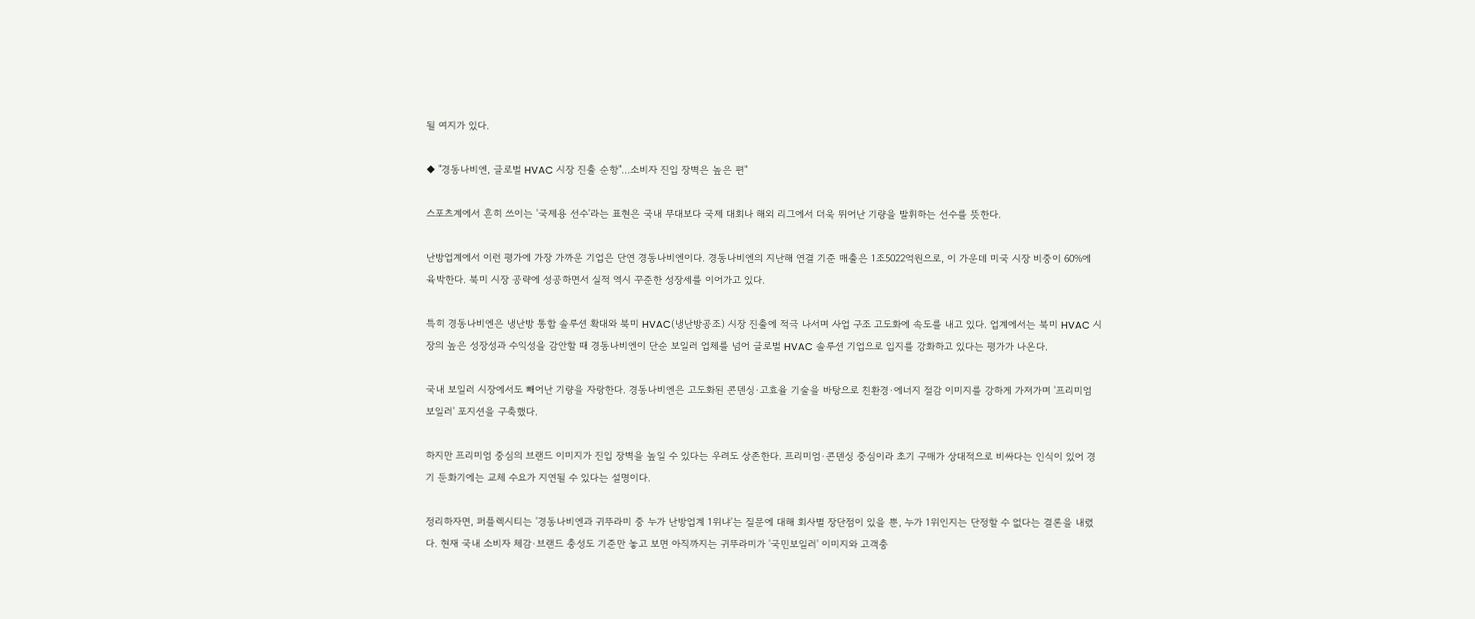될 여지가 있다.

◆ "경동나비엔, 글로벌 HVAC 시장 진출 순항"...소비자 진입 장벽은 높은 편"

스포츠계에서 흔히 쓰이는 '국제용 선수'라는 표현은 국내 무대보다 국제 대회나 해외 리그에서 더욱 뛰어난 기량을 발휘하는 선수를 뜻한다.

난방업계에서 이런 평가에 가장 가까운 기업은 단연 경동나비엔이다. 경동나비엔의 지난해 연결 기준 매출은 1조5022억원으로, 이 가운데 미국 시장 비중이 60%에 육박한다. 북미 시장 공략에 성공하면서 실적 역시 꾸준한 성장세를 이어가고 있다.

특히 경동나비엔은 냉난방 통합 솔루션 확대와 북미 HVAC(냉난방공조) 시장 진출에 적극 나서며 사업 구조 고도화에 속도를 내고 있다. 업계에서는 북미 HVAC 시장의 높은 성장성과 수익성을 감안할 때 경동나비엔이 단순 보일러 업체를 넘어 글로벌 HVAC 솔루션 기업으로 입지를 강화하고 있다는 평가가 나온다.

국내 보일러 시장에서도 빼어난 기량을 자랑한다. 경동나비엔은 고도화된 콘덴싱·고효율 기술을 바탕으로 친환경·에너지 절감 이미지를 강하게 가져가며 '프리미엄 보일러' 포지션을 구축했다.

하지만 프리미엄 중심의 브랜드 이미지가 진입 장벽을 높일 수 있다는 우려도 상존한다. 프리미엄·콘덴싱 중심이라 초기 구매가 상대적으로 비싸다는 인식이 있어 경기 둔화기에는 교체 수요가 지연될 수 있다는 설명이다.

정리하자면, 퍼플렉시티는 '경동나비엔과 귀뚜라미 중 누가 난방업계 1위냐'는 질문에 대해 회사별 장단점이 있을 뿐, 누가 1위인지는 단정할 수 없다는 결론을 내렸다. 현재 국내 소비자 체감·브랜드 충성도 기준만 놓고 보면 아직까지는 귀뚜라미가 '국민보일러' 이미지와 고객충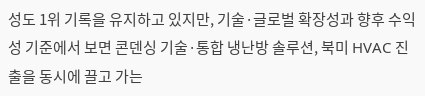성도 1위 기록을 유지하고 있지만, 기술·글로벌 확장성과 향후 수익성 기준에서 보면 콘덴싱 기술·통합 냉난방 솔루션, 북미 HVAC 진출을 동시에 끌고 가는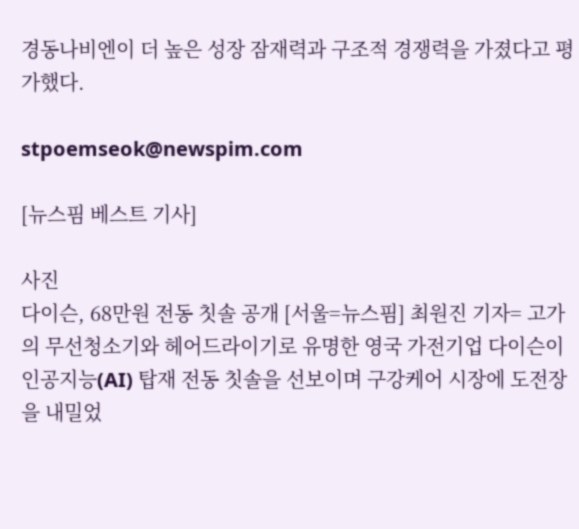경동나비엔이 더 높은 성장 잠재력과 구조적 경쟁력을 가졌다고 평가했다.

stpoemseok@newspim.com

[뉴스핌 베스트 기사]

사진
다이슨, 68만원 전동 칫솔 공개 [서울=뉴스핌] 최원진 기자= 고가의 무선청소기와 헤어드라이기로 유명한 영국 가전기업 다이슨이 인공지능(AI) 탑재 전동 칫솔을 선보이며 구강케어 시장에 도전장을 내밀었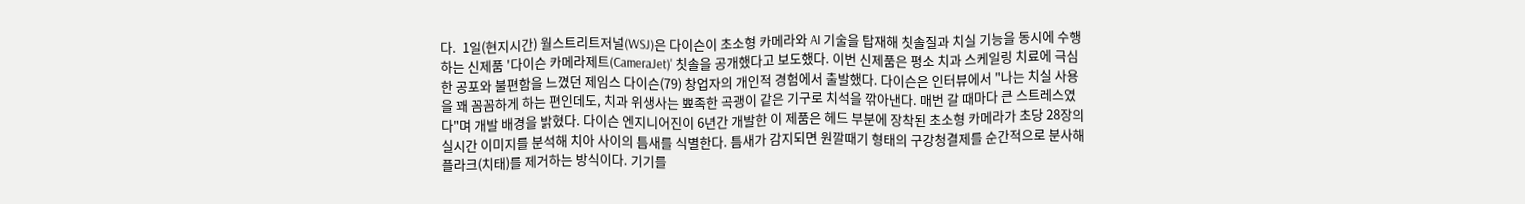다.  1일(현지시간) 월스트리트저널(WSJ)은 다이슨이 초소형 카메라와 AI 기술을 탑재해 칫솔질과 치실 기능을 동시에 수행하는 신제품 '다이슨 카메라제트(CameraJet)' 칫솔을 공개했다고 보도했다. 이번 신제품은 평소 치과 스케일링 치료에 극심한 공포와 불편함을 느꼈던 제임스 다이슨(79) 창업자의 개인적 경험에서 출발했다. 다이슨은 인터뷰에서 "나는 치실 사용을 꽤 꼼꼼하게 하는 편인데도, 치과 위생사는 뾰족한 곡괭이 같은 기구로 치석을 깎아낸다. 매번 갈 때마다 큰 스트레스였다"며 개발 배경을 밝혔다. 다이슨 엔지니어진이 6년간 개발한 이 제품은 헤드 부분에 장착된 초소형 카메라가 초당 28장의 실시간 이미지를 분석해 치아 사이의 틈새를 식별한다. 틈새가 감지되면 원깔때기 형태의 구강청결제를 순간적으로 분사해 플라크(치태)를 제거하는 방식이다. 기기를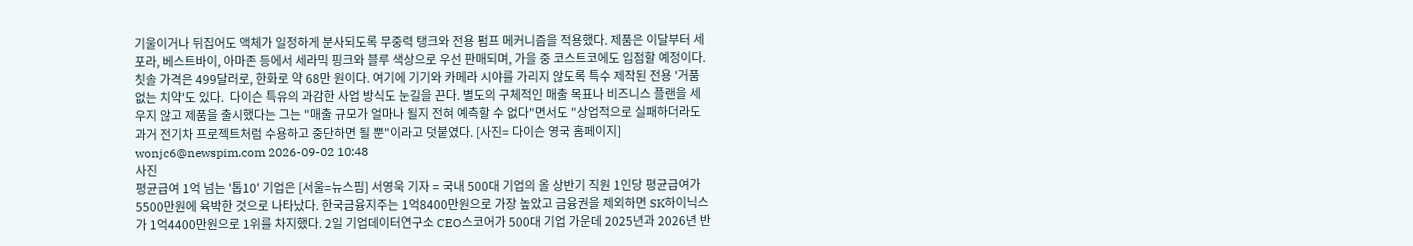기울이거나 뒤집어도 액체가 일정하게 분사되도록 무중력 탱크와 전용 펌프 메커니즘을 적용했다. 제품은 이달부터 세포라, 베스트바이, 아마존 등에서 세라믹 핑크와 블루 색상으로 우선 판매되며, 가을 중 코스트코에도 입점할 예정이다. 칫솔 가격은 499달러로, 한화로 약 68만 원이다. 여기에 기기와 카메라 시야를 가리지 않도록 특수 제작된 전용 '거품 없는 치약'도 있다.  다이슨 특유의 과감한 사업 방식도 눈길을 끈다. 별도의 구체적인 매출 목표나 비즈니스 플랜을 세우지 않고 제품을 출시했다는 그는 "매출 규모가 얼마나 될지 전혀 예측할 수 없다"면서도 "상업적으로 실패하더라도 과거 전기차 프로젝트처럼 수용하고 중단하면 될 뿐"이라고 덧붙였다. [사진= 다이슨 영국 홈페이지] wonjc6@newspim.com 2026-09-02 10:48
사진
평균급여 1억 넘는 '톱10' 기업은 [서울=뉴스핌] 서영욱 기자 = 국내 500대 기업의 올 상반기 직원 1인당 평균급여가 5500만원에 육박한 것으로 나타났다. 한국금융지주는 1억8400만원으로 가장 높았고 금융권을 제외하면 SK하이닉스가 1억4400만원으로 1위를 차지했다. 2일 기업데이터연구소 CEO스코어가 500대 기업 가운데 2025년과 2026년 반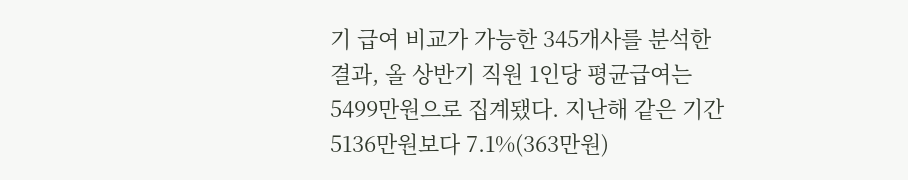기 급여 비교가 가능한 345개사를 분석한 결과, 올 상반기 직원 1인당 평균급여는 5499만원으로 집계됐다. 지난해 같은 기간 5136만원보다 7.1%(363만원)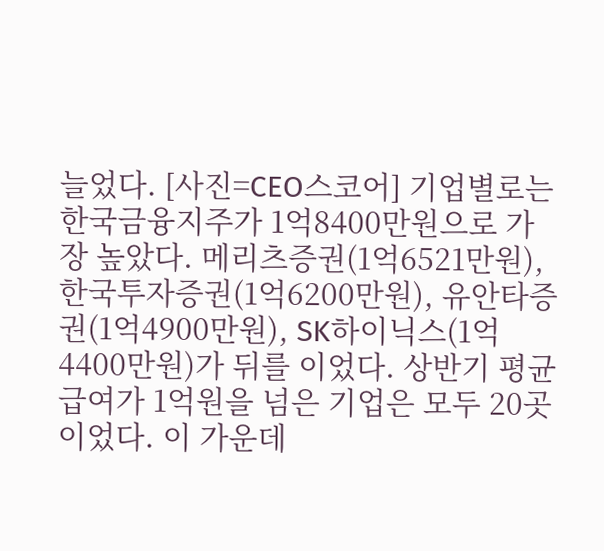늘었다. [사진=CEO스코어] 기업별로는 한국금융지주가 1억8400만원으로 가장 높았다. 메리츠증권(1억6521만원), 한국투자증권(1억6200만원), 유안타증권(1억4900만원), SK하이닉스(1억4400만원)가 뒤를 이었다. 상반기 평균급여가 1억원을 넘은 기업은 모두 20곳이었다. 이 가운데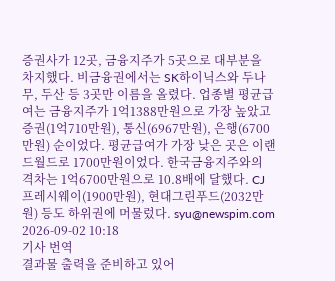증권사가 12곳, 금융지주가 5곳으로 대부분을 차지했다. 비금융권에서는 SK하이닉스와 두나무, 두산 등 3곳만 이름을 올렸다. 업종별 평균급여는 금융지주가 1억1388만원으로 가장 높았고 증권(1억710만원), 통신(6967만원), 은행(6700만원) 순이었다. 평균급여가 가장 낮은 곳은 이랜드월드로 1700만원이었다. 한국금융지주와의 격차는 1억6700만원으로 10.8배에 달했다. CJ프레시웨이(1900만원), 현대그린푸드(2032만원) 등도 하위권에 머물렀다. syu@newspim.com 2026-09-02 10:18
기사 번역
결과물 출력을 준비하고 있어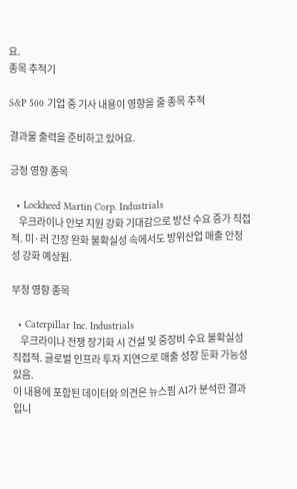요.
종목 추적기

S&P 500 기업 중 기사 내용이 영향을 줄 종목 추적

결과물 출력을 준비하고 있어요.

긍정 영향 종목

  • Lockheed Martin Corp. Industrials
    우크라이나 안보 지원 강화 기대감으로 방산 수요 증가 직접적. 미·러 긴장 완화 불확실성 속에서도 방위산업 매출 안정성 강화 예상됨.

부정 영향 종목

  • Caterpillar Inc. Industrials
    우크라이나 전쟁 장기화 시 건설 및 중장비 수요 불확실성 직접적. 글로벌 인프라 투자 지연으로 매출 성장 둔화 가능성 있음.
이 내용에 포함된 데이터와 의견은 뉴스핌 AI가 분석한 결과입니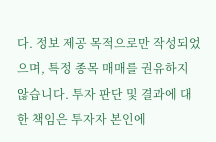다. 정보 제공 목적으로만 작성되었으며, 특정 종목 매매를 권유하지 않습니다. 투자 판단 및 결과에 대한 책임은 투자자 본인에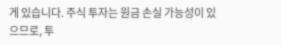게 있습니다. 주식 투자는 원금 손실 가능성이 있으므로, 투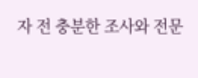자 전 충분한 조사와 전문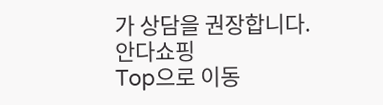가 상담을 권장합니다.
안다쇼핑
Top으로 이동